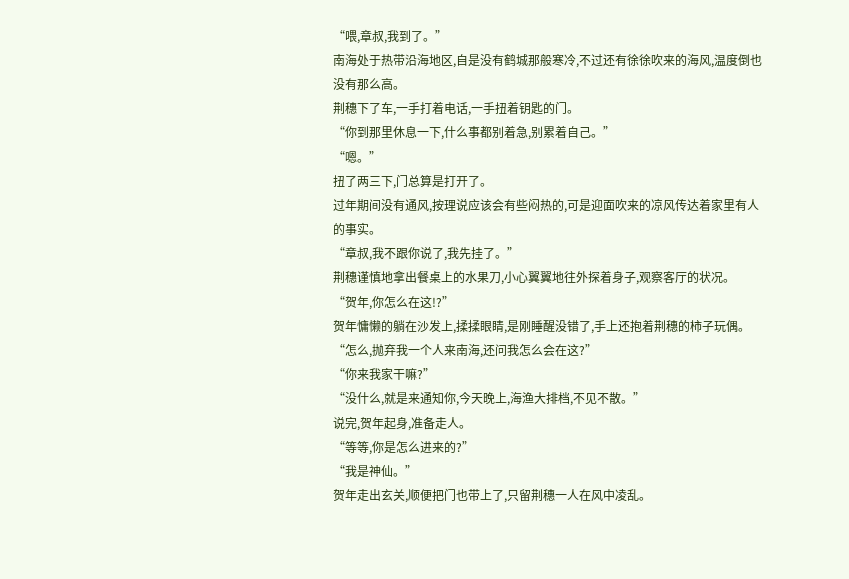“喂,章叔,我到了。”
南海处于热带沿海地区,自是没有鹤城那般寒冷,不过还有徐徐吹来的海风,温度倒也没有那么高。
荆穗下了车,一手打着电话,一手扭着钥匙的门。
“你到那里休息一下,什么事都别着急,别累着自己。”
“嗯。”
扭了两三下,门总算是打开了。
过年期间没有通风,按理说应该会有些闷热的,可是迎面吹来的凉风传达着家里有人的事实。
“章叔,我不跟你说了,我先挂了。”
荆穗谨慎地拿出餐桌上的水果刀,小心翼翼地往外探着身子,观察客厅的状况。
“贺年,你怎么在这!?”
贺年慵懒的躺在沙发上,揉揉眼睛,是刚睡醒没错了,手上还抱着荆穗的柿子玩偶。
“怎么,抛弃我一个人来南海,还问我怎么会在这?”
“你来我家干嘛?”
“没什么,就是来通知你,今天晚上,海渔大排档,不见不散。”
说完,贺年起身,准备走人。
“等等,你是怎么进来的?”
“我是神仙。”
贺年走出玄关,顺便把门也带上了,只留荆穗一人在风中凌乱。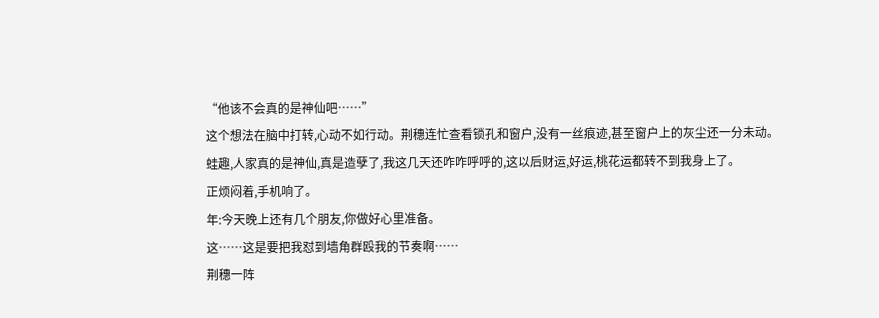“他该不会真的是神仙吧……”
这个想法在脑中打转,心动不如行动。荆穗连忙查看锁孔和窗户,没有一丝痕迹,甚至窗户上的灰尘还一分未动。
蛙趣,人家真的是神仙,真是造孽了,我这几天还咋咋呼呼的,这以后财运,好运,桃花运都转不到我身上了。
正烦闷着,手机响了。
年:今天晚上还有几个朋友,你做好心里准备。
这……这是要把我怼到墙角群殴我的节奏啊……
荆穗一阵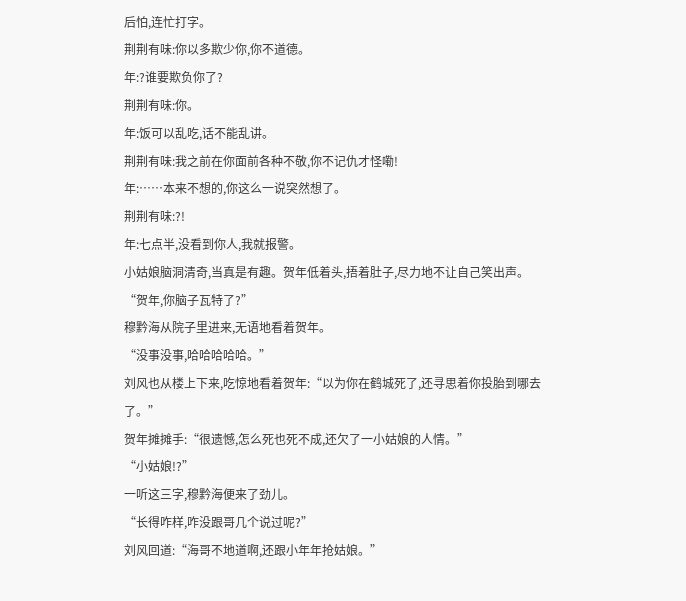后怕,连忙打字。
荆荆有味:你以多欺少你,你不道德。
年:?谁要欺负你了?
荆荆有味:你。
年:饭可以乱吃,话不能乱讲。
荆荆有味:我之前在你面前各种不敬,你不记仇才怪嘞!
年:……本来不想的,你这么一说突然想了。
荆荆有味:?!
年:七点半,没看到你人,我就报警。
小姑娘脑洞清奇,当真是有趣。贺年低着头,捂着肚子,尽力地不让自己笑出声。
“贺年,你脑子瓦特了?”
穆黔海从院子里进来,无语地看着贺年。
“没事没事,哈哈哈哈哈。”
刘风也从楼上下来,吃惊地看着贺年:“以为你在鹤城死了,还寻思着你投胎到哪去了。”
贺年摊摊手:“很遗憾,怎么死也死不成,还欠了一小姑娘的人情。”
“小姑娘!?”
一听这三字,穆黔海便来了劲儿。
“长得咋样,咋没跟哥几个说过呢?”
刘风回道:“海哥不地道啊,还跟小年年抢姑娘。”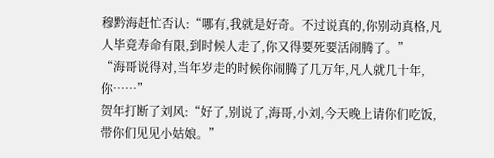穆黔海赶忙否认:“哪有,我就是好奇。不过说真的,你别动真格,凡人毕竟寿命有限,到时候人走了,你又得要死要活闹腾了。”
“海哥说得对,当年岁走的时候你闹腾了几万年,凡人就几十年,你……”
贺年打断了刘风:“好了,别说了,海哥,小刘,今天晚上请你们吃饭,带你们见见小姑娘。”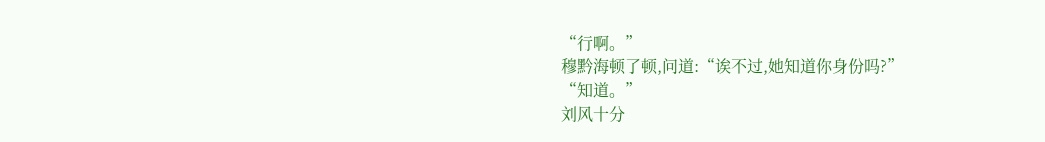“行啊。”
穆黔海顿了顿,问道:“诶不过,她知道你身份吗?”
“知道。”
刘风十分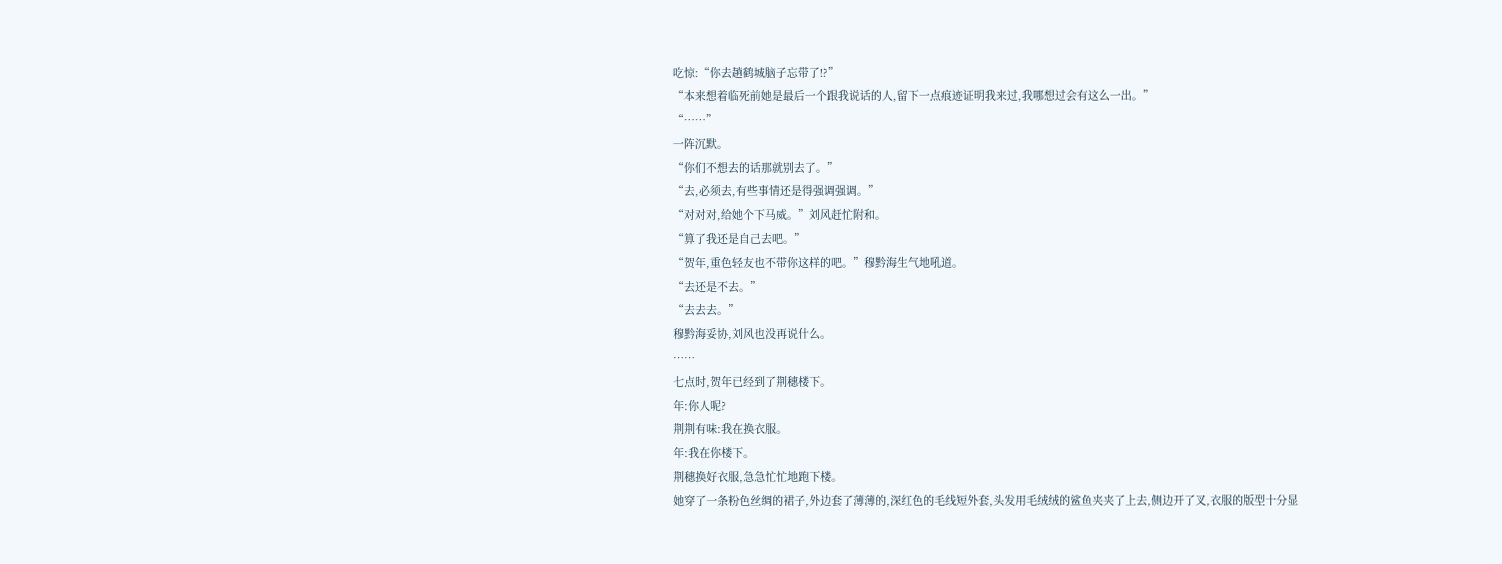吃惊:“你去趟鹤城脑子忘带了!?”
“本来想着临死前她是最后一个跟我说话的人,留下一点痕迹证明我来过,我哪想过会有这么一出。”
“……”
一阵沉默。
“你们不想去的话那就别去了。”
“去,必须去,有些事情还是得强调强调。”
“对对对,给她个下马威。”刘风赶忙附和。
“算了我还是自己去吧。”
“贺年,重色轻友也不带你这样的吧。”穆黔海生气地吼道。
“去还是不去。”
“去去去。”
穆黔海妥协,刘风也没再说什么。
……
七点时,贺年已经到了荆穗楼下。
年:你人呢?
荆荆有味:我在换衣服。
年:我在你楼下。
荆穗换好衣服,急急忙忙地跑下楼。
她穿了一条粉色丝绸的裙子,外边套了薄薄的,深红色的毛线短外套,头发用毛绒绒的鲨鱼夹夹了上去,侧边开了叉,衣服的版型十分显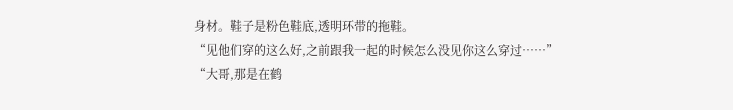身材。鞋子是粉色鞋底,透明环带的拖鞋。
“见他们穿的这么好,之前跟我一起的时候怎么没见你这么穿过……”
“大哥,那是在鹤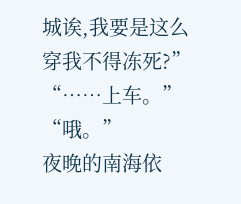城诶,我要是这么穿我不得冻死?”
“……上车。”
“哦。”
夜晚的南海依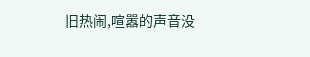旧热闹,喧嚣的声音没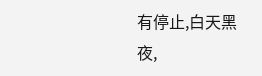有停止,白天黑夜,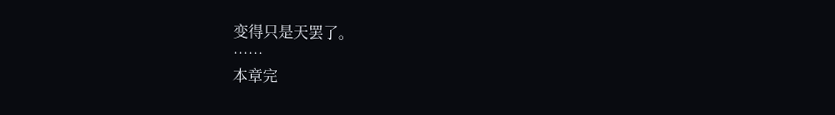变得只是天罢了。
……
本章完